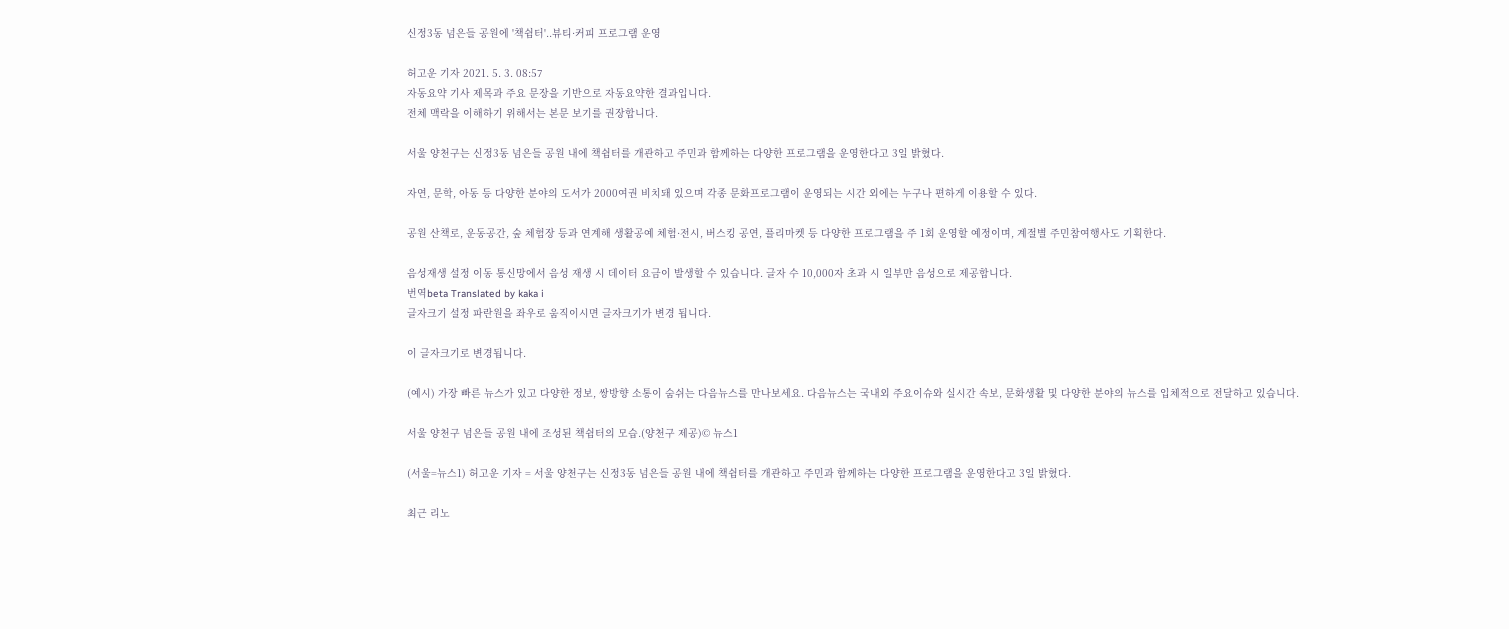신정3동 넘은들 공원에 '책쉼터'..뷰티·커피 프로그램 운영

허고운 기자 2021. 5. 3. 08:57
자동요약 기사 제목과 주요 문장을 기반으로 자동요약한 결과입니다.
전체 맥락을 이해하기 위해서는 본문 보기를 권장합니다.

서울 양천구는 신정3동 넘은들 공원 내에 책쉼터를 개관하고 주민과 함께하는 다양한 프로그램을 운영한다고 3일 밝혔다.

자연, 문학, 아동 등 다양한 분야의 도서가 2000여권 비치돼 있으며 각종 문화프로그램이 운영되는 시간 외에는 누구나 편하게 이용할 수 있다.

공원 산책로, 운동공간, 숲 체험장 등과 연계해 생활공예 체험·전시, 버스킹 공연, 플리마켓 등 다양한 프로그램을 주 1회 운영할 예정이며, 계절별 주민참여행사도 기획한다.

음성재생 설정 이동 통신망에서 음성 재생 시 데이터 요금이 발생할 수 있습니다. 글자 수 10,000자 초과 시 일부만 음성으로 제공합니다.
번역beta Translated by kaka i
글자크기 설정 파란원을 좌우로 움직이시면 글자크기가 변경 됩니다.

이 글자크기로 변경됩니다.

(예시) 가장 빠른 뉴스가 있고 다양한 정보, 쌍방향 소통이 숨쉬는 다음뉴스를 만나보세요. 다음뉴스는 국내외 주요이슈와 실시간 속보, 문화생활 및 다양한 분야의 뉴스를 입체적으로 전달하고 있습니다.

서울 양천구 넘은들 공원 내에 조성된 책쉼터의 모습.(양천구 제공)© 뉴스1

(서울=뉴스1) 허고운 기자 = 서울 양천구는 신정3동 넘은들 공원 내에 책쉼터를 개관하고 주민과 함께하는 다양한 프로그램을 운영한다고 3일 밝혔다.

최근 리노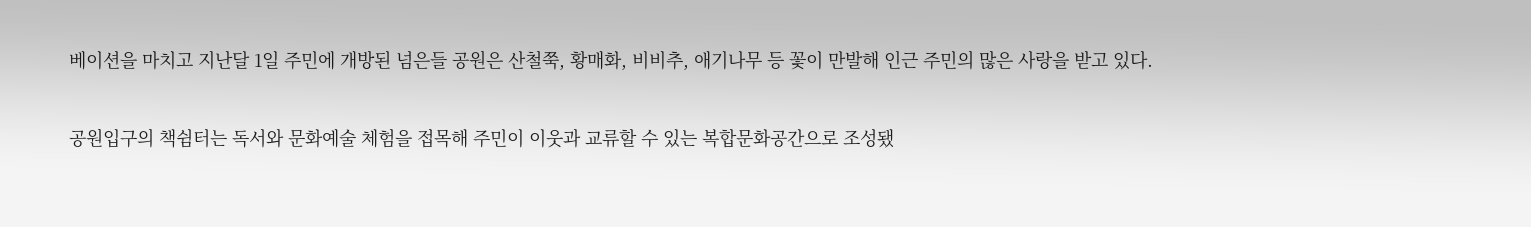베이션을 마치고 지난달 1일 주민에 개방된 넘은들 공원은 산철쭉, 황매화, 비비추, 애기나무 등 꽃이 만발해 인근 주민의 많은 사랑을 받고 있다.

공원입구의 책쉼터는 독서와 문화예술 체험을 접목해 주민이 이웃과 교류할 수 있는 복합문화공간으로 조성됐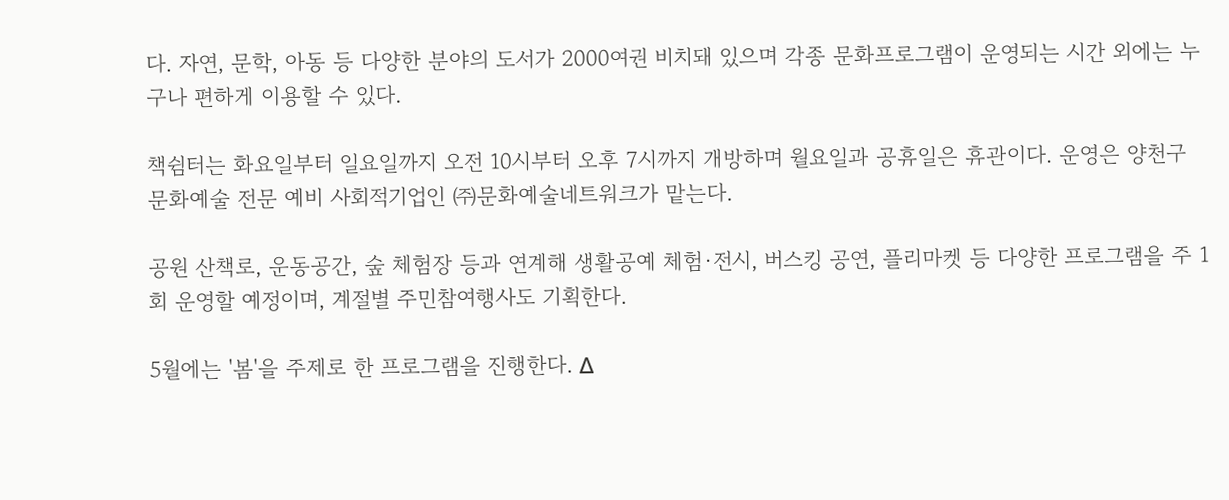다. 자연, 문학, 아동 등 다양한 분야의 도서가 2000여권 비치돼 있으며 각종 문화프로그램이 운영되는 시간 외에는 누구나 편하게 이용할 수 있다.

책쉼터는 화요일부터 일요일까지 오전 10시부터 오후 7시까지 개방하며 월요일과 공휴일은 휴관이다. 운영은 양천구 문화예술 전문 예비 사회적기업인 ㈜문화예술네트워크가 맡는다.

공원 산책로, 운동공간, 숲 체험장 등과 연계해 생활공예 체험·전시, 버스킹 공연, 플리마켓 등 다양한 프로그램을 주 1회 운영할 예정이며, 계절별 주민참여행사도 기획한다.

5월에는 '봄'을 주제로 한 프로그램을 진행한다. Δ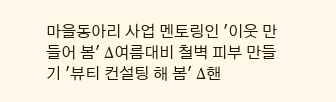마을동아리 사업 멘토링인 '이웃 만들어 봄' Δ여름대비 철벽 피부 만들기 '뷰티 컨설팅 해 봄' Δ핸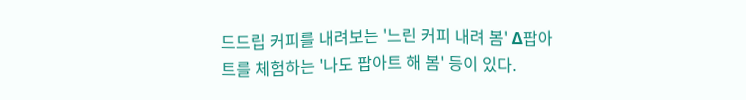드드립 커피를 내려보는 '느린 커피 내려 봄' Δ팝아트를 체험하는 '나도 팝아트 해 봄' 등이 있다.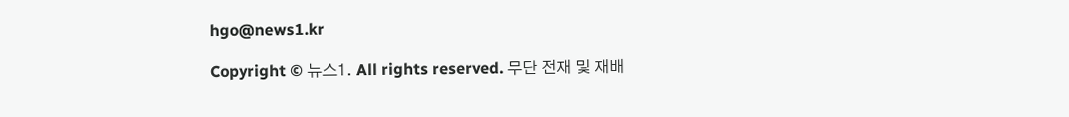hgo@news1.kr

Copyright © 뉴스1. All rights reserved. 무단 전재 및 재배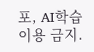포, AI학습 이용 금지.